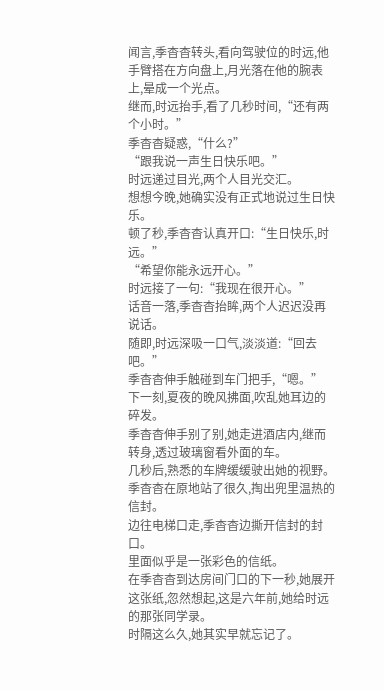闻言,季杳杳转头,看向驾驶位的时远,他手臂搭在方向盘上,月光落在他的腕表上,晕成一个光点。
继而,时远抬手,看了几秒时间,“还有两个小时。”
季杳杳疑惑,“什么?”
“跟我说一声生日快乐吧。”
时远递过目光,两个人目光交汇。
想想今晚,她确实没有正式地说过生日快乐。
顿了秒,季杳杳认真开口:“生日快乐,时远。”
“希望你能永远开心。”
时远接了一句:“我现在很开心。”
话音一落,季杳杳抬眸,两个人迟迟没再说话。
随即,时远深吸一口气,淡淡道:“回去吧。”
季杳杳伸手触碰到车门把手,“嗯。”
下一刻,夏夜的晚风拂面,吹乱她耳边的碎发。
季杳杳伸手别了别,她走进酒店内,继而转身,透过玻璃窗看外面的车。
几秒后,熟悉的车牌缓缓驶出她的视野。
季杳杳在原地站了很久,掏出兜里温热的信封。
边往电梯口走,季杳杳边撕开信封的封口。
里面似乎是一张彩色的信纸。
在季杳杳到达房间门口的下一秒,她展开这张纸,忽然想起,这是六年前,她给时远的那张同学录。
时隔这么久,她其实早就忘记了。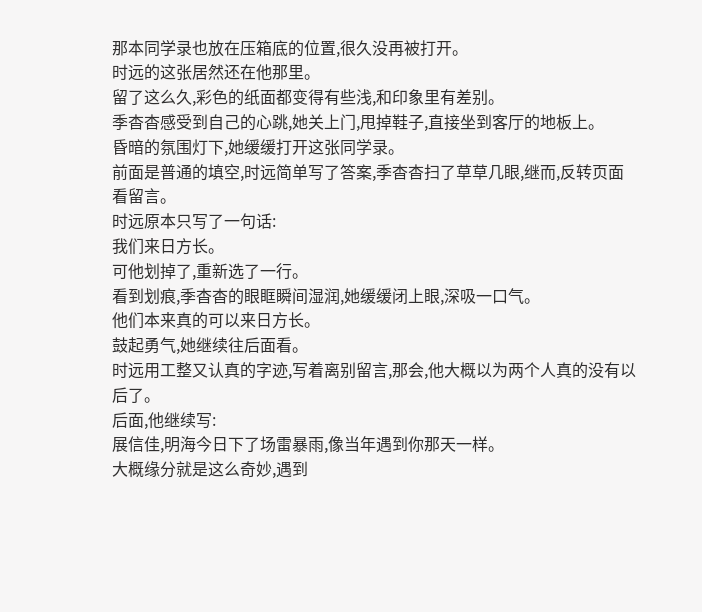那本同学录也放在压箱底的位置,很久没再被打开。
时远的这张居然还在他那里。
留了这么久,彩色的纸面都变得有些浅,和印象里有差别。
季杳杳感受到自己的心跳,她关上门,甩掉鞋子,直接坐到客厅的地板上。
昏暗的氛围灯下,她缓缓打开这张同学录。
前面是普通的填空,时远简单写了答案,季杳杳扫了草草几眼,继而,反转页面看留言。
时远原本只写了一句话:
我们来日方长。
可他划掉了,重新选了一行。
看到划痕,季杳杳的眼眶瞬间湿润,她缓缓闭上眼,深吸一口气。
他们本来真的可以来日方长。
鼓起勇气,她继续往后面看。
时远用工整又认真的字迹,写着离别留言,那会,他大概以为两个人真的没有以后了。
后面,他继续写:
展信佳,明海今日下了场雷暴雨,像当年遇到你那天一样。
大概缘分就是这么奇妙,遇到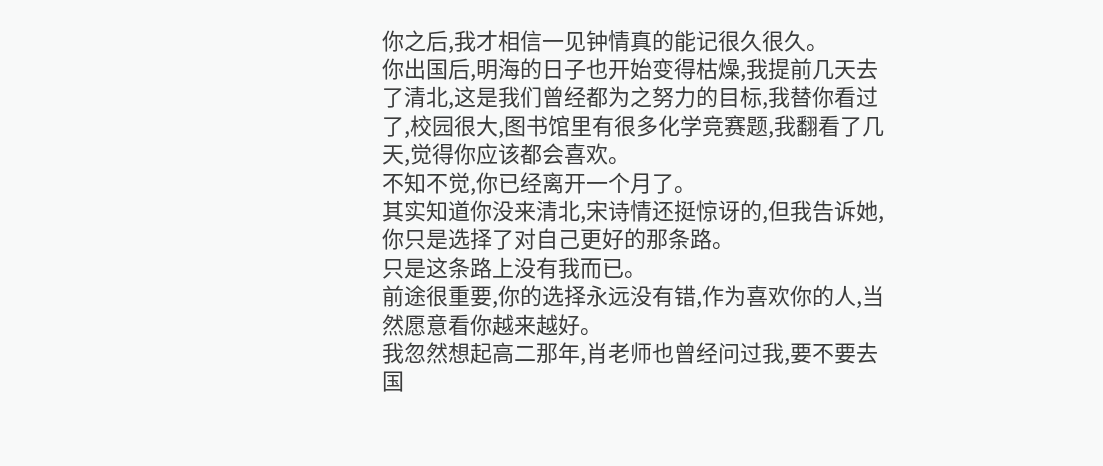你之后,我才相信一见钟情真的能记很久很久。
你出国后,明海的日子也开始变得枯燥,我提前几天去了清北,这是我们曾经都为之努力的目标,我替你看过了,校园很大,图书馆里有很多化学竞赛题,我翻看了几天,觉得你应该都会喜欢。
不知不觉,你已经离开一个月了。
其实知道你没来清北,宋诗情还挺惊讶的,但我告诉她,你只是选择了对自己更好的那条路。
只是这条路上没有我而已。
前途很重要,你的选择永远没有错,作为喜欢你的人,当然愿意看你越来越好。
我忽然想起高二那年,肖老师也曾经问过我,要不要去国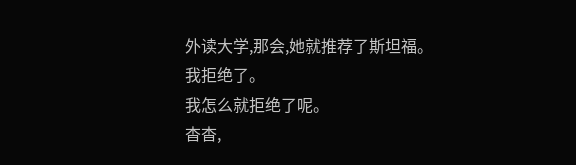外读大学,那会,她就推荐了斯坦福。
我拒绝了。
我怎么就拒绝了呢。
杳杳,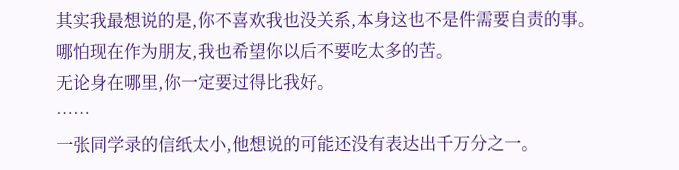其实我最想说的是,你不喜欢我也没关系,本身这也不是件需要自责的事。
哪怕现在作为朋友,我也希望你以后不要吃太多的苦。
无论身在哪里,你一定要过得比我好。
……
一张同学录的信纸太小,他想说的可能还没有表达出千万分之一。